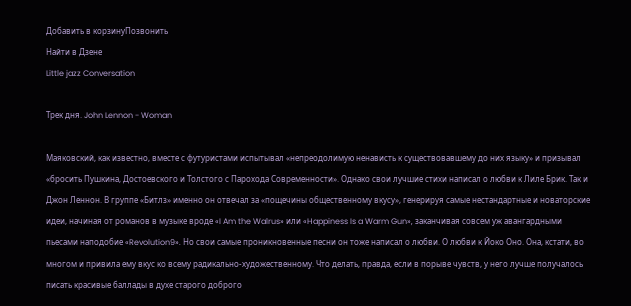Добавить в корзинуПозвонить
Найти в Дзене
Little jazz Conversation

Трек дня. John Lennon - Woman

Маяковский, как известно, вместе с футуристами испытывал «непреодолимую ненависть к существовавшему до них языку» и призывал «бросить Пушкина, Достоевского и Толстого с Парохода Современности». Однако свои лучшие стихи написал о любви к Лиле Брик. Так и Джон Леннон. В группе «Битлз» именно он отвечал за «пощечины общественному вкусу», генерируя самые нестандартные и новаторские идеи, начиная от романов в музыке вроде «I Am the Walrus» или «Happiness Is a Warm Gun», заканчивая совсем уж авангардными пьесами наподобие «Revolution9». Но свои самые проникновенные песни он тоже написал о любви. О любви к Йоко Оно. Она, кстати, во многом и привила ему вкус ко всему радикально-художественному. Что делать, правда, если в порыве чувств, у него лучше получалось писать красивые баллады в духе старого доброго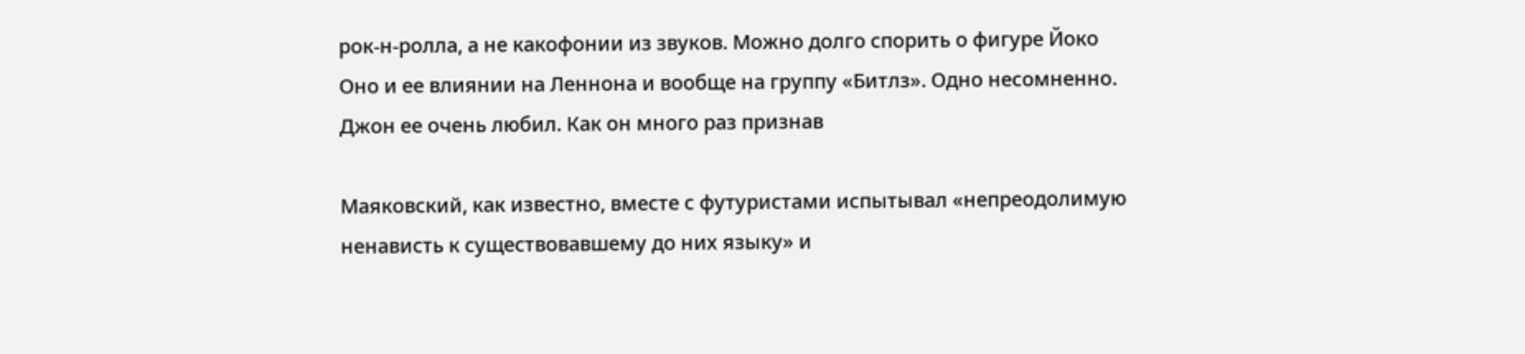рок-н-ролла, а не какофонии из звуков. Можно долго спорить о фигуре Йоко Оно и ее влиянии на Леннона и вообще на группу «Битлз». Одно несомненно. Джон ее очень любил. Как он много раз признав

Маяковский, как известно, вместе с футуристами испытывал «непреодолимую ненависть к существовавшему до них языку» и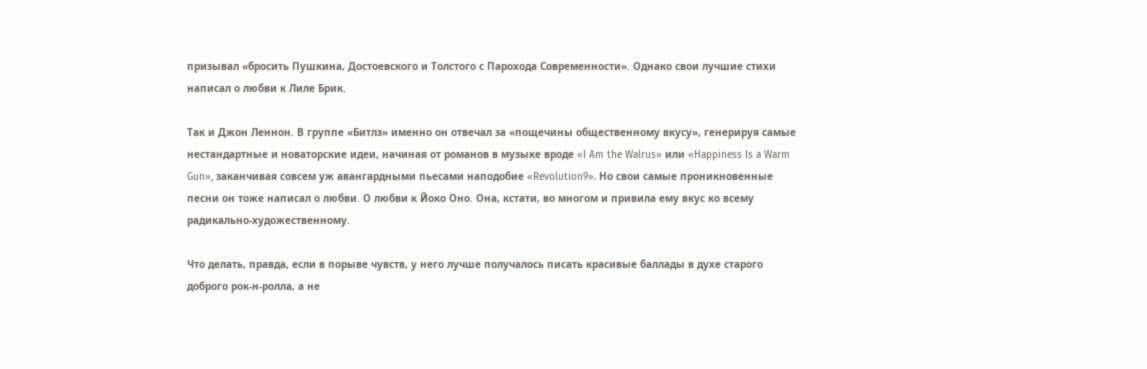призывал «бросить Пушкина, Достоевского и Толстого с Парохода Современности». Однако свои лучшие стихи написал о любви к Лиле Брик.

Так и Джон Леннон. В группе «Битлз» именно он отвечал за «пощечины общественному вкусу», генерируя самые нестандартные и новаторские идеи, начиная от романов в музыке вроде «I Am the Walrus» или «Happiness Is a Warm Gun», заканчивая совсем уж авангардными пьесами наподобие «Revolution9». Но свои самые проникновенные песни он тоже написал о любви. О любви к Йоко Оно. Она, кстати, во многом и привила ему вкус ко всему радикально-художественному.

Что делать, правда, если в порыве чувств, у него лучше получалось писать красивые баллады в духе старого доброго рок-н-ролла, а не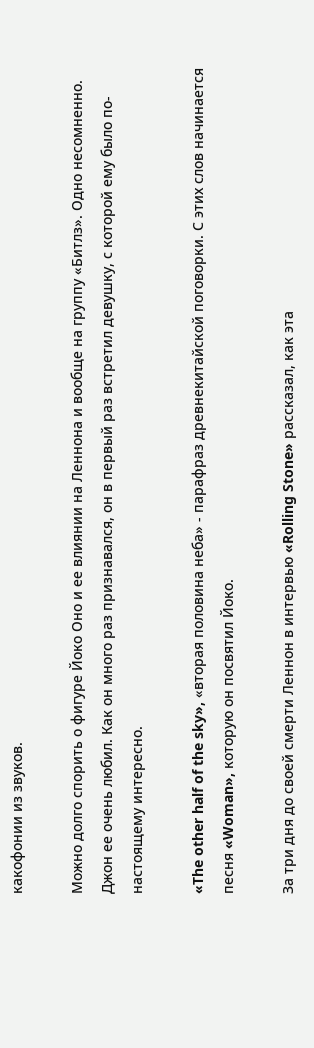какофонии из звуков.

Можно долго спорить о фигуре Йоко Оно и ее влиянии на Леннона и вообще на группу «Битлз». Одно несомненно. Джон ее очень любил. Как он много раз признавался, он в первый раз встретил девушку, с которой ему было по-настоящему интересно.

«The other half of the sky», «вторая половина неба» - парафраз древнекитайской поговорки. С этих слов начинается песня «Woman», которую он посвятил Йоко.

За три дня до своей смерти Леннон в интервью «Rolling Stone» рассказал, как эта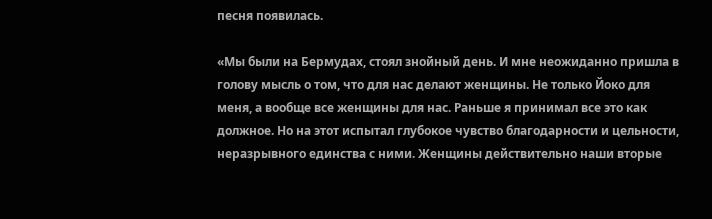песня появилась.

«Мы были на Бермудах, стоял знойный день. И мне неожиданно пришла в голову мысль о том, что для нас делают женщины. Не только Йоко для меня, а вообще все женщины для нас. Раньше я принимал все это как должное. Но на этот испытал глубокое чувство благодарности и цельности, неразрывного единства с ними. Женщины действительно наши вторые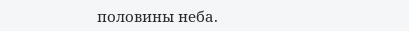половины неба.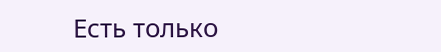Есть только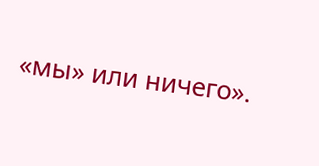«мы» или ничего».